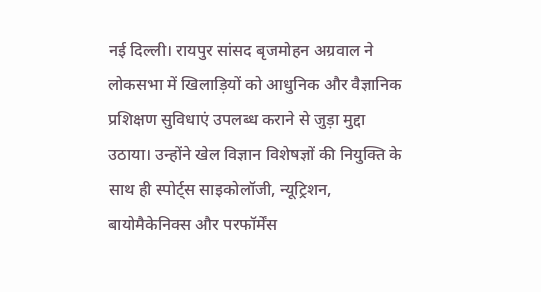नई दिल्ली। रायपुर सांसद बृजमोहन अग्रवाल ने लोकसभा में खिलाड़ियों को आधुनिक और वैज्ञानिक प्रशिक्षण सुविधाएं उपलब्ध कराने से जुड़ा मुद्दा उठाया। उन्होंने खेल विज्ञान विशेषज्ञों की नियुक्ति के साथ ही स्पोर्ट्स साइकोलॉजी, न्यूट्रिशन, बायोमैकेनिक्स और परफॉर्मेंस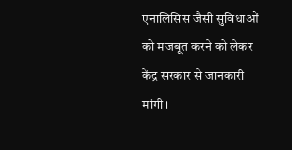एनालिसिस जैसी सुविधाओं को मजबूत करने को लेकर केंद्र सरकार से जानकारी मांगी।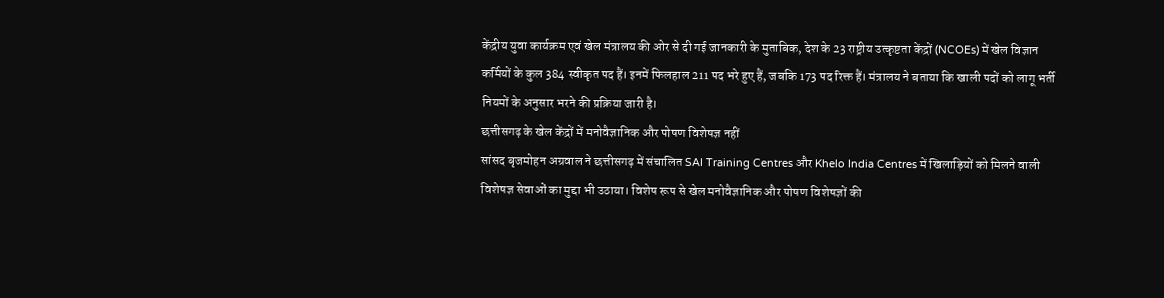केंद्रीय युवा कार्यक्रम एवं खेल मंत्रालय की ओर से दी गई जानकारी के मुताबिक, देश के 23 राष्ट्रीय उत्कृष्टता केंद्रों (NCOEs) में खेल विज्ञान कर्मियों के कुल 384 स्वीकृत पद हैं। इनमें फिलहाल 211 पद भरे हुए हैं, जबकि 173 पद रिक्त हैं। मंत्रालय ने बताया कि खाली पदों को लागू भर्ती नियमों के अनुसार भरने की प्रक्रिया जारी है।
छत्तीसगढ़ के खेल केंद्रों में मनोवैज्ञानिक और पोषण विशेषज्ञ नहीं
सांसद बृजमोहन अग्रवाल ने छत्तीसगढ़ में संचालित SAI Training Centres और Khelo India Centres में खिलाड़ियों को मिलने वाली विशेषज्ञ सेवाओं का मुद्दा भी उठाया। विशेष रूप से खेल मनोवैज्ञानिक और पोषण विशेषज्ञों की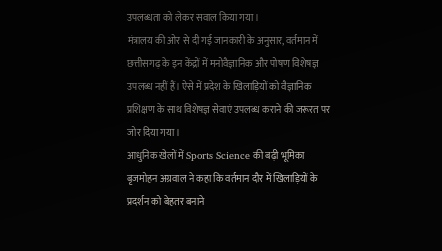उपलब्धता को लेकर सवाल किया गया।
मंत्रालय की ओर से दी गई जानकारी के अनुसार, वर्तमान में छत्तीसगढ़ के इन केंद्रों में मनोवैज्ञानिक और पोषण विशेषज्ञ उपलब्ध नहीं हैं। ऐसे में प्रदेश के खिलाड़ियों को वैज्ञानिक प्रशिक्षण के साथ विशेषज्ञ सेवाएं उपलब्ध कराने की जरूरत पर जोर दिया गया।
आधुनिक खेलों में Sports Science की बढ़ी भूमिका
बृजमोहन अग्रवाल ने कहा कि वर्तमान दौर में खिलाड़ियों के प्रदर्शन को बेहतर बनाने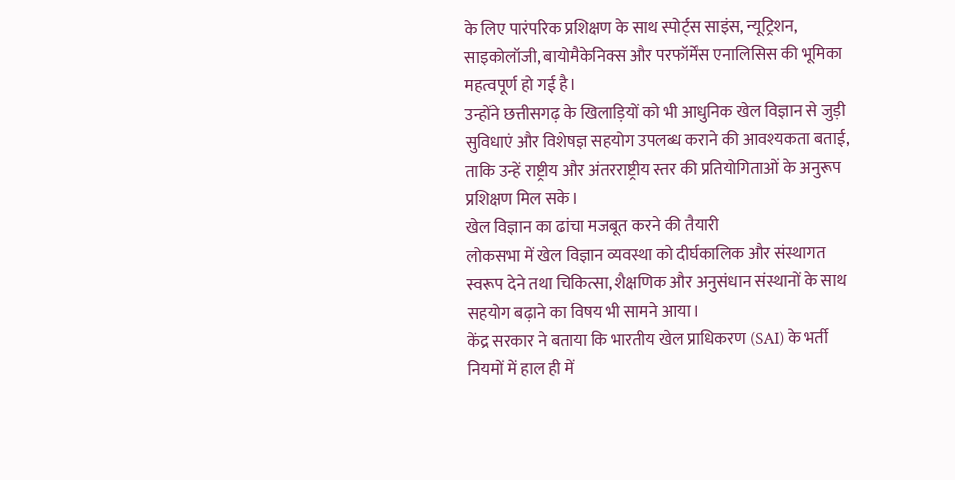के लिए पारंपरिक प्रशिक्षण के साथ स्पोर्ट्स साइंस, न्यूट्रिशन, साइकोलॉजी, बायोमैकेनिक्स और परफॉर्मेंस एनालिसिस की भूमिका महत्वपूर्ण हो गई है।
उन्होंने छत्तीसगढ़ के खिलाड़ियों को भी आधुनिक खेल विज्ञान से जुड़ी सुविधाएं और विशेषज्ञ सहयोग उपलब्ध कराने की आवश्यकता बताई, ताकि उन्हें राष्ट्रीय और अंतरराष्ट्रीय स्तर की प्रतियोगिताओं के अनुरूप प्रशिक्षण मिल सके।
खेल विज्ञान का ढांचा मजबूत करने की तैयारी
लोकसभा में खेल विज्ञान व्यवस्था को दीर्घकालिक और संस्थागत स्वरूप देने तथा चिकित्सा, शैक्षणिक और अनुसंधान संस्थानों के साथ सहयोग बढ़ाने का विषय भी सामने आया।
केंद्र सरकार ने बताया कि भारतीय खेल प्राधिकरण (SAI) के भर्ती नियमों में हाल ही में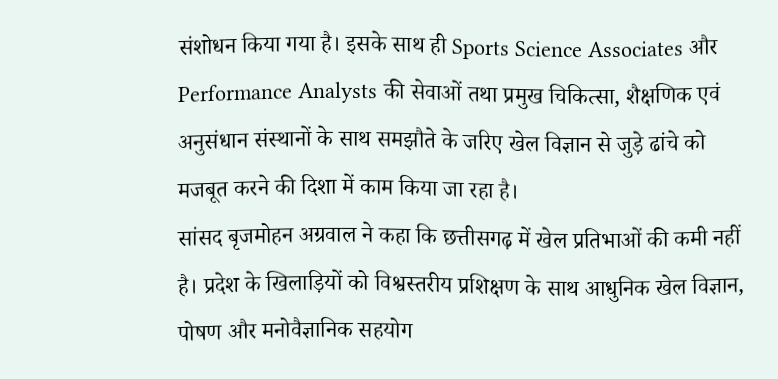संशोधन किया गया है। इसके साथ ही Sports Science Associates और Performance Analysts की सेवाओं तथा प्रमुख चिकित्सा, शैक्षणिक एवं अनुसंधान संस्थानों के साथ समझौते के जरिए खेल विज्ञान से जुड़े ढांचे को मजबूत करने की दिशा में काम किया जा रहा है।
सांसद बृजमोहन अग्रवाल ने कहा कि छत्तीसगढ़ में खेल प्रतिभाओं की कमी नहीं है। प्रदेश के खिलाड़ियों को विश्वस्तरीय प्रशिक्षण के साथ आधुनिक खेल विज्ञान, पोषण और मनोवैज्ञानिक सहयोग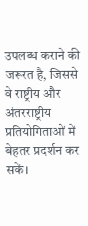उपलब्ध कराने की जरूरत है, जिससे वे राष्ट्रीय और अंतरराष्ट्रीय प्रतियोगिताओं में बेहतर प्रदर्शन कर सकें।